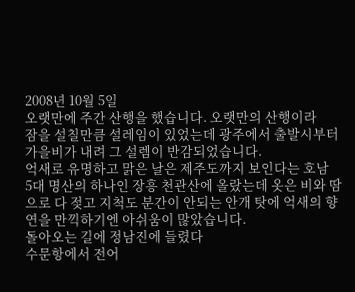2008년 10월 5일
오랫만에 주간 산행을 했습니다. 오랫만의 산행이라
잠을 설칠만큼 설레임이 있었는데 광주에서 출발시부터
가을비가 내려 그 설렘이 반감되었습니다.
억새로 유명하고 맑은 날은 제주도까지 보인다는 호남
5대 명산의 하나인 장흥 천관산에 올랐는데 옷은 비와 땀
으로 다 젖고 지척도 분간이 안되는 안개 탓에 억새의 향
연을 만끽하기엔 아쉬움이 많았습니다.
돌아오는 길에 정남진에 들렸다
수문항에서 전어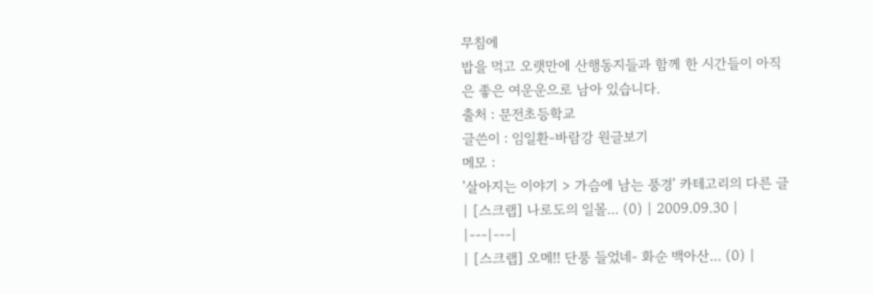무침에
밥을 먹고 오랫만에 산행동지들과 함께 한 시간들이 아직
은 좋은 여운운으로 남아 있습니다.
출처 : 문전초등학교
글쓴이 : 임일환-바람강 원글보기
메모 :
'살아지는 이야기 > 가슴에 남는 풍경' 카테고리의 다른 글
| [스크랩] 나로도의 일몰... (0) | 2009.09.30 |
|---|---|
| [스크랩] 오메!! 단풍 들었네- 화순 백아산... (0) |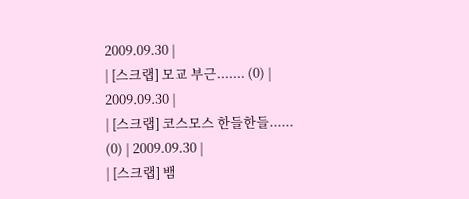2009.09.30 |
| [스크랩] 모교 부근....... (0) | 2009.09.30 |
| [스크랩] 코스모스 한들한들...... (0) | 2009.09.30 |
| [스크랩] 뱀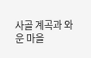사골 계곡과 와운 마을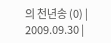의 천년송 (0) | 2009.09.30 |